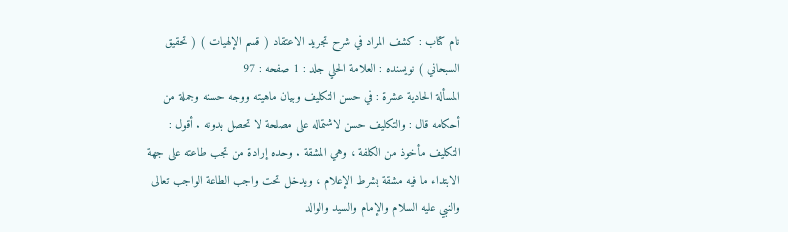نام کتاب : كشف المراد في شرح تجريد الاعتقاد ( قسم الإلهيات ) ( تحقيق السبحاني ) نویسنده : العلامة الحلي جلد : 1 صفحه : 97
المسألة الحادية عشرة : في حسن التكليف وبيان ماهيته ووجه حسنه وجملة من أحكامه قال : والتكليف حسن لاشتماله على مصلحة لا تحصل بدونه . أقول : التكليف مأخوذ من الكلفة ، وهي المشقة . وحده إرادة من تجب طاعته على جهة الابتداء ما فيه مشقة بشرط الإعلام ، ويدخل تحت واجب الطاعة الواجب تعالى والنبي عليه السلام والإمام والسيد والوالد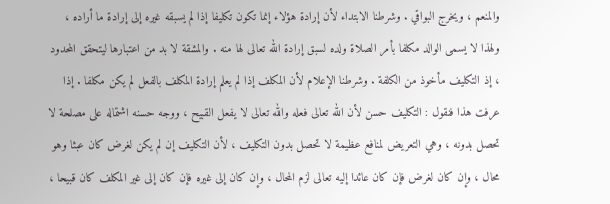والمنعم ، ويخرج البواقي . وشرطنا الابتداء لأن إرادة هؤلاء إنما تكون تكليفا إذا لم يسبقه غيره إلى إرادة ما أراده ، ولهذا لا يسمى الوالد مكلفا بأمر الصلاة ولده لسبق إرادة الله تعالى لها منه . والمشقة لا بد من اعتبارها ليتحقق المحدود ، إذ التكليف مأخوذ من الكلفة . وشرطنا الإعلام لأن المكلف إذا لم يعلم إرادة المكلف بالفعل لم يكن مكلفا . إذا عرفت هذا فنقول : التكليف حسن لأن الله تعالى فعله والله تعالى لا يفعل القبيح ، ووجه حسنه اشتماله على مصلحة لا تحصل بدونه ، وهي التعريض لمنافع عظيمة لا تحصل بدون التكليف ، لأن التكليف إن لم يكن لغرض كان عبثا وهو محال ، وإن كان لغرض فإن كان عائدا إليه تعالى لزم المحال ، وإن كان إلى غيره فإن كان إلى غير المكلف كان قبيحا ،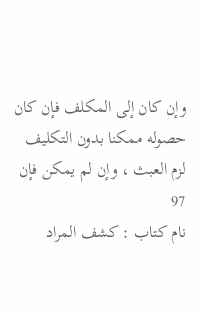وإن كان إلى المكلف فإن كان حصوله ممكنا بدون التكليف لزم العبث ، وإن لم يمكن فإن
97
نام کتاب : كشف المراد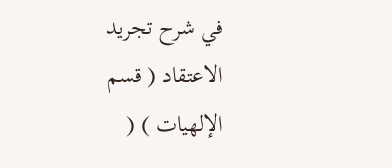في شرح تجريد الاعتقاد ( قسم الإلهيات ) (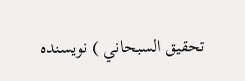تحقيق السبحاني ) نویسنده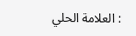: العلامة الحلي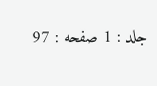جلد : 1 صفحه : 97